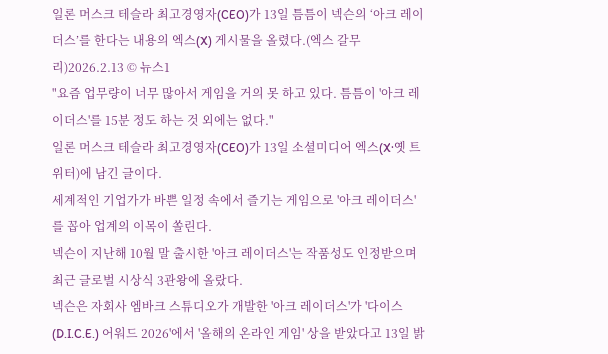일론 머스크 테슬라 최고경영자(CEO)가 13일 틈틈이 넥슨의 ‘아크 레이더스’를 한다는 내용의 엑스(X) 게시물을 올렸다.(엑스 갈무리)2026.2.13 © 뉴스1
"요즘 업무량이 너무 많아서 게임을 거의 못 하고 있다. 틈틈이 '아크 레이더스'를 15분 정도 하는 것 외에는 없다."
일론 머스크 테슬라 최고경영자(CEO)가 13일 소셜미디어 엑스(X·옛 트위터)에 남긴 글이다.
세계적인 기업가가 바쁜 일정 속에서 즐기는 게임으로 '아크 레이더스'를 꼽아 업계의 이목이 쏠린다.
넥슨이 지난해 10월 말 출시한 '아크 레이더스'는 작품성도 인정받으며 최근 글로벌 시상식 3관왕에 올랐다.
넥슨은 자회사 엠바크 스튜디오가 개발한 '아크 레이더스'가 '다이스(D.I.C.E.) 어워드 2026'에서 '올해의 온라인 게임' 상을 받았다고 13일 밝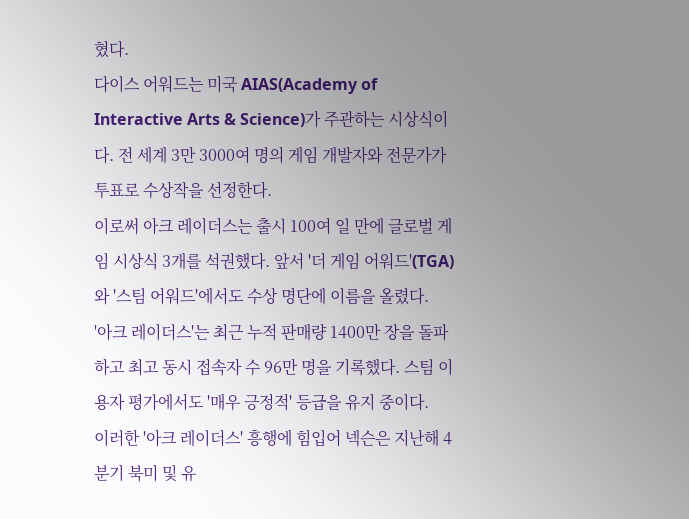혔다.
다이스 어워드는 미국 AIAS(Academy of Interactive Arts & Science)가 주관하는 시상식이다. 전 세계 3만 3000여 명의 게임 개발자와 전문가가 투표로 수상작을 선정한다.
이로써 아크 레이더스는 출시 100여 일 만에 글로벌 게임 시상식 3개를 석권했다. 앞서 '더 게임 어워드'(TGA)와 '스팀 어워드'에서도 수상 명단에 이름을 올렸다.
'아크 레이더스'는 최근 누적 판매량 1400만 장을 돌파하고 최고 동시 접속자 수 96만 명을 기록했다. 스팀 이용자 평가에서도 '매우 긍정적' 등급을 유지 중이다.
이러한 '아크 레이더스' 흥행에 힘입어 넥슨은 지난해 4분기 북미 및 유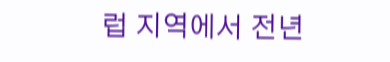럽 지역에서 전년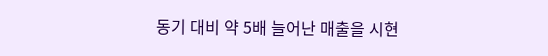동기 대비 약 5배 늘어난 매출을 시현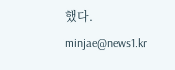했다.
minjae@news1.kr